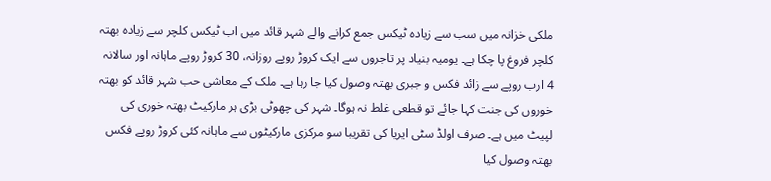ملکی خزانہ میں سب سے زیادہ ٹیکس جمع کرانے والے شہر قائد میں اب ٹیکس کلچر سے زیادہ بھتہ کلچر فروغ پا چکا ہے۔ یومیہ بنیاد پر تاجروں سے ایک کروڑ روپے روزانہ، 30 کروڑ روپے ماہانہ اور سالانہ 4 ارب روپے سے زائد فکس و جبری بھتہ وصول کیا جا رہا ہے۔ ملک کے معاشی حب شہر قائد کو بھتہ خوروں کی جنت کہا جائے تو قطعی غلط نہ ہوگا۔ شہر کی چھوٹی بڑی ہر مارکیٹ بھتہ خوری کی لپیٹ میں ہے۔ صرف اولڈ سٹی ایریا کی تقریبا سو مرکزی مارکیٹوں سے ماہانہ کئی کروڑ روپے فکس بھتہ وصول کیا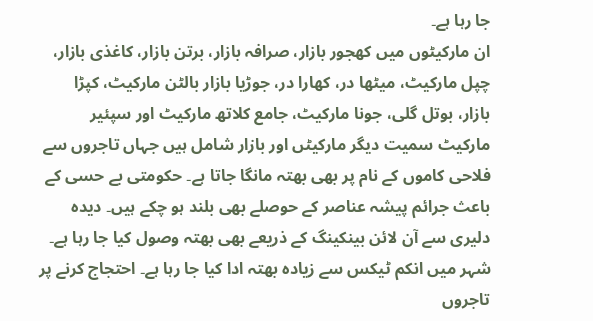جا رہا ہے۔
ان مارکیٹوں میں کھجور بازار، صرافہ بازار، برتن بازار، کاغذی بازار، چپل مارکیٹ، میٹھا در، کھارا در، جوڑیا بازار بالٹن مارکیٹ، کپڑا بازار، بوتل گلی، جونا مارکیٹ، جامع کلاتھ مارکیٹ اور سپئیر مارکیٹ سمیت دیگر مارکیٹں اور بازار شامل ہیں جہاں تاجروں سے فلاحی کاموں کے نام پر بھی بھتہ مانگا جاتا ہے۔ حکومتی بے حسی کے باعث جرائم پیشہ عناصر کے حوصلے بھی بلند ہو چکے ہیں۔ دیدہ دلیری سے آن لائن بینکینگ کے ذریعے بھی بھتہ وصول کیا جا رہا ہے۔
شہر میں انکم ٹیکس سے زیادہ بھتہ ادا کیا جا رہا ہے۔ احتجاج کرنے پر تاجروں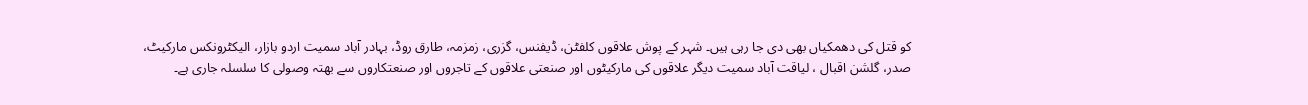کو قتل کی دھمکیاں بھی دی جا رہی ہیں۔ شہر کے پوش علاقوں کلفٹن، ڈیفنس، گزری، زمزمہ، طارق روڈ، بہادر آباد سمیت اردو بازار، الیکٹرونکس مارکیٹ، صدر، گلشن اقبال ، لیاقت آباد سمیت دیگر علاقوں کی مارکیٹوں اور صنعتی علاقوں کے تاجروں اور صنعتکاروں سے بھتہ وصولی کا سلسلہ جاری ہے۔